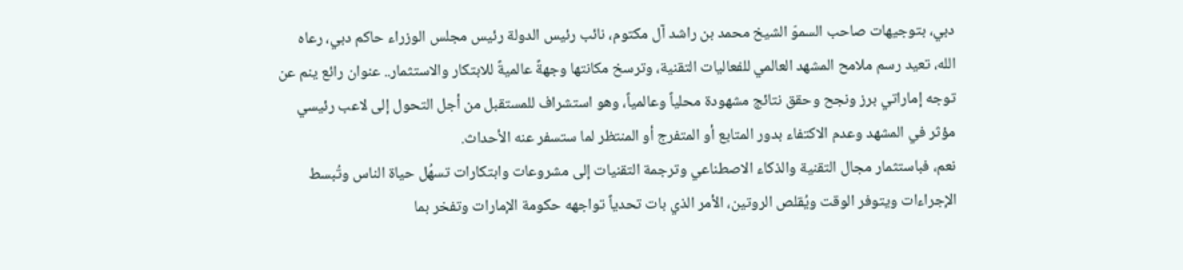دبي، بتوجيهات صاحب السموّ الشيخ محمد بن راشد آل مكتوم، نائب رئيس الدولة رئيس مجلس الوزراء حاكم دبي، رعاه الله، تعيد رسم ملامح المشهد العالمي للفعاليات التقنية، وترسخ مكانتها وجهةً عالميةً للابتكار والاستثمار.. عنوان رائع ينم عن توجه إماراتي برز ونجح وحقق نتائج مشهودة محلياً وعالمياً، وهو استشراف للمستقبل من أجل التحول إلى لاعب رئيسي مؤثر في المشهد وعدم الاكتفاء بدور المتابع أو المتفرج أو المنتظر لما ستسفر عنه الأحداث.
نعم، فباستثمار مجال التقنية والذكاء الاصطناعي وترجمة التقنيات إلى مشروعات وابتكارات تسهُل حياة الناس وتُبسط الإجراءات ويتوفر الوقت ويُقلص الروتين، الأمر الذي بات تحدياً تواجهه حكومة الإمارات وتفخر بما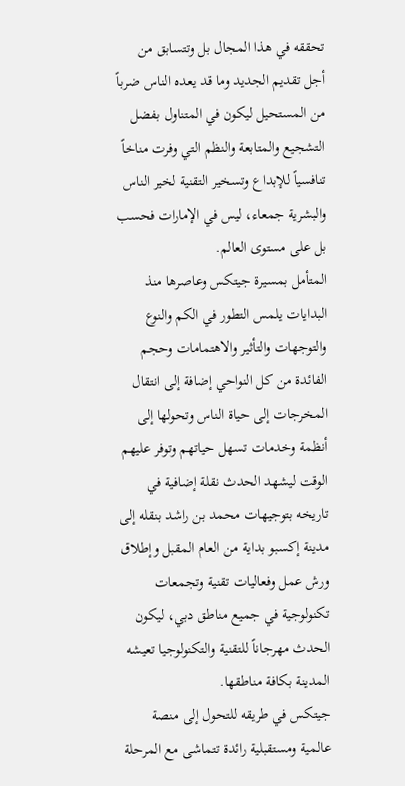تحققه في هذا المجال بل وتتسابق من أجل تقديم الجديد وما قد يعده الناس ضرباً من المستحيل ليكون في المتناول بفضل التشجيع والمتابعة والنظم التي وفرت مناخاً تنافسياً للإبداع وتسخير التقنية لخير الناس والبشرية جمعاء، ليس في الإمارات فحسب بل على مستوى العالم.
المتأمل بمسيرة جيتكس وعاصرها منذ البدايات يلمس التطور في الكم والنوع والتوجهات والتأثير والاهتمامات وحجم الفائدة من كل النواحي إضافة إلى انتقال المخرجات إلى حياة الناس وتحولها إلى أنظمة وخدمات تسهل حياتهم وتوفر عليهم الوقت ليشهد الحدث نقلة إضافية في تاريخه بتوجيهات محمد بن راشد بنقله إلى مدينة إكسبو بداية من العام المقبل وإطلاق ورش عمل وفعاليات تقنية وتجمعات تكنولوجية في جميع مناطق دبي، ليكون الحدث مهرجاناً للتقنية والتكنولوجيا تعيشه المدينة بكافة مناطقها.
جيتكس في طريقه للتحول إلى منصة عالمية ومستقبلية رائدة تتماشى مع المرحلة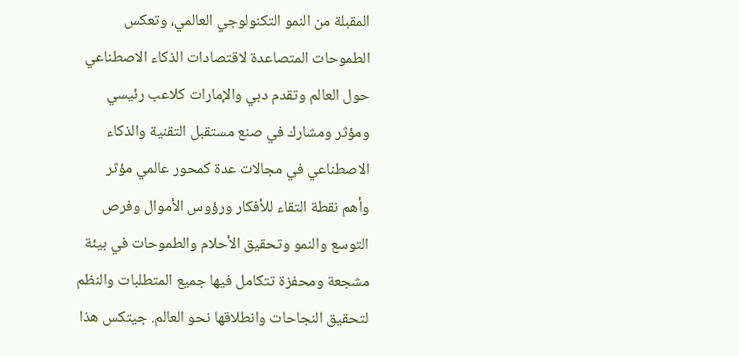المقبلة من النمو التكنولوجي العالمي، وتعكس الطموحات المتصاعدة لاقتصادات الذكاء الاصطناعي حول العالم وتقدم دبي والإمارات كلاعب رئيسي ومؤثر ومشارك في صنع مستقبل التقنية والذكاء الاصطناعي في مجالات عدة كمحور عالمي مؤثر وأهم نقطة التقاء للأفكار ورؤوس الأموال وفرص التوسع والنمو وتحقيق الأحلام والطموحات في بيئة مشجعة ومحفزة تتكامل فيها جميع المتطلبات والنظم لتحقيق النجاحات وانطلاقها نحو العالم. جيتكس هذا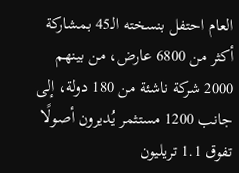العام احتفل بنسخته الـ45 بمشاركة أكثر من 6800 عارض، من بينهم 2000 شركة ناشئة من 180 دولة، إلى جانب 1200 مستثمر يُديرون أصولًا تفوق 1.1 تريليون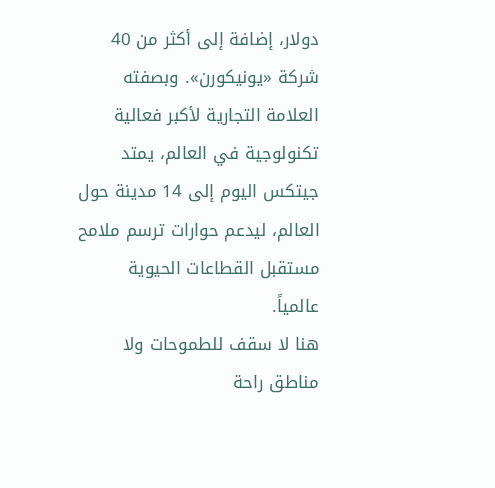دولار، إضافة إلى أكثر من 40 شركة «يونيكورن». وبصفته العلامة التجارية لأكبر فعالية تكنولوجية في العالم، يمتد جيتكس اليوم إلى 14 مدينة حول العالم، ليدعم حوارات ترسم ملامح مستقبل القطاعات الحيوية عالمياً.
هنا لا سقف للطموحات ولا مناطق راحة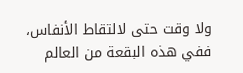ولا وقت حتى لالتقاط الأنفاس، ففي هذه البقعة من العالم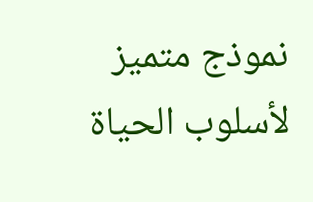نموذج متميز لأسلوب الحياة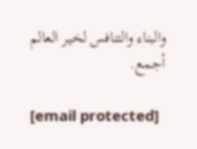والبناء والتنافس لخير العالم أجمع.

[email protected]